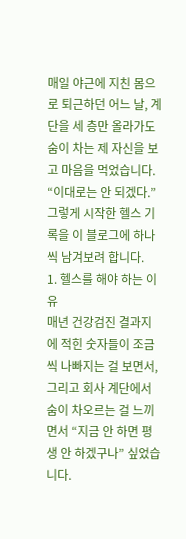매일 야근에 지친 몸으로 퇴근하던 어느 날, 계단을 세 층만 올라가도 숨이 차는 제 자신을 보고 마음을 먹었습니다. “이대로는 안 되겠다.” 그렇게 시작한 헬스 기록을 이 블로그에 하나씩 남겨보려 합니다.
1. 헬스를 해야 하는 이유
매년 건강검진 결과지에 적힌 숫자들이 조금씩 나빠지는 걸 보면서, 그리고 회사 계단에서 숨이 차오르는 걸 느끼면서 “지금 안 하면 평생 안 하겠구나” 싶었습니다.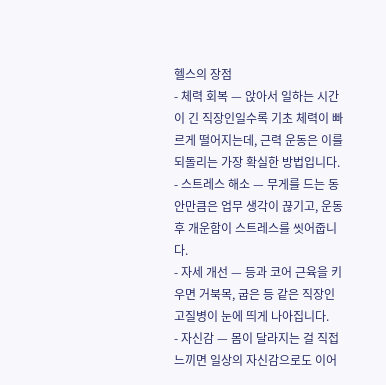헬스의 장점
- 체력 회복 — 앉아서 일하는 시간이 긴 직장인일수록 기초 체력이 빠르게 떨어지는데, 근력 운동은 이를 되돌리는 가장 확실한 방법입니다.
- 스트레스 해소 — 무게를 드는 동안만큼은 업무 생각이 끊기고, 운동 후 개운함이 스트레스를 씻어줍니다.
- 자세 개선 — 등과 코어 근육을 키우면 거북목, 굽은 등 같은 직장인 고질병이 눈에 띄게 나아집니다.
- 자신감 — 몸이 달라지는 걸 직접 느끼면 일상의 자신감으로도 이어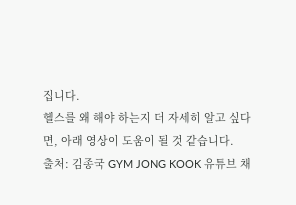집니다.
헬스를 왜 해야 하는지 더 자세히 알고 싶다면, 아래 영상이 도움이 될 것 같습니다.
출처: 김종국 GYM JONG KOOK 유튜브 채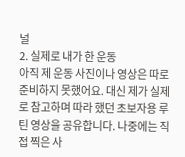널
2. 실제로 내가 한 운동
아직 제 운동 사진이나 영상은 따로 준비하지 못했어요. 대신 제가 실제로 참고하며 따라 했던 초보자용 루틴 영상을 공유합니다. 나중에는 직접 찍은 사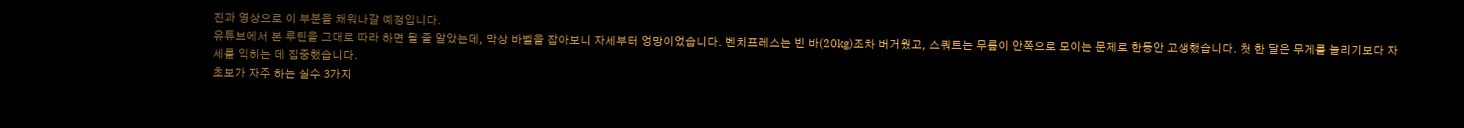진과 영상으로 이 부분을 채워나갈 예정입니다.
유튜브에서 본 루틴을 그대로 따라 하면 될 줄 알았는데, 막상 바벨을 잡아보니 자세부터 엉망이었습니다. 벤치프레스는 빈 바(20kg)조차 버거웠고, 스쿼트는 무릎이 안쪽으로 모이는 문제로 한동안 고생했습니다. 첫 한 달은 무게를 늘리기보다 자세를 익히는 데 집중했습니다.
초보가 자주 하는 실수 3가지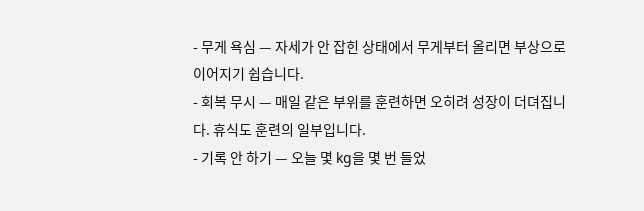- 무게 욕심 — 자세가 안 잡힌 상태에서 무게부터 올리면 부상으로 이어지기 쉽습니다.
- 회복 무시 — 매일 같은 부위를 훈련하면 오히려 성장이 더뎌집니다. 휴식도 훈련의 일부입니다.
- 기록 안 하기 — 오늘 몇 kg을 몇 번 들었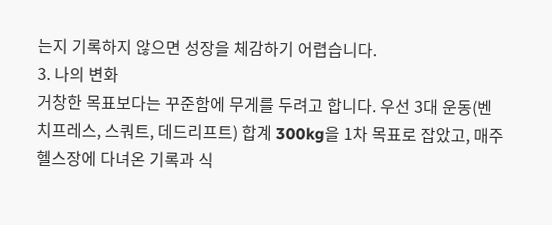는지 기록하지 않으면 성장을 체감하기 어렵습니다.
3. 나의 변화
거창한 목표보다는 꾸준함에 무게를 두려고 합니다. 우선 3대 운동(벤치프레스, 스쿼트, 데드리프트) 합계 300kg을 1차 목표로 잡았고, 매주 헬스장에 다녀온 기록과 식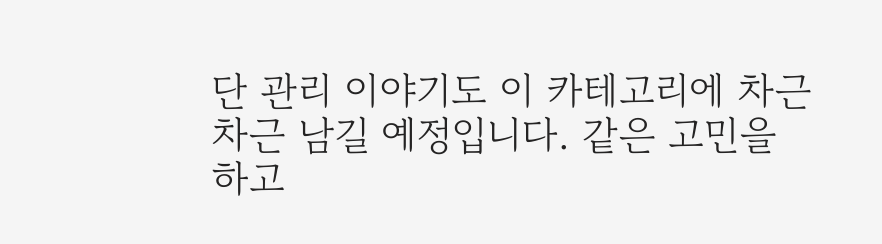단 관리 이야기도 이 카테고리에 차근차근 남길 예정입니다. 같은 고민을 하고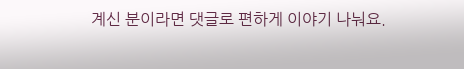계신 분이라면 댓글로 편하게 이야기 나눠요.